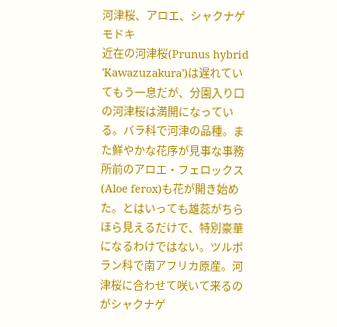河津桜、アロエ、シャクナゲモドキ
近在の河津桜(Prunus hybrid 'Kawazuzakura')は遅れていてもう一息だが、分園入り口の河津桜は満開になっている。バラ科で河津の品種。また鮮やかな花序が見事な事務所前のアロエ・フェロックス(Aloe ferox)も花が開き始めた。とはいっても雄蕊がちらほら見えるだけで、特別豪華になるわけではない。ツルボラン科で南アフリカ原産。河津桜に合わせて咲いて来るのがシャクナゲ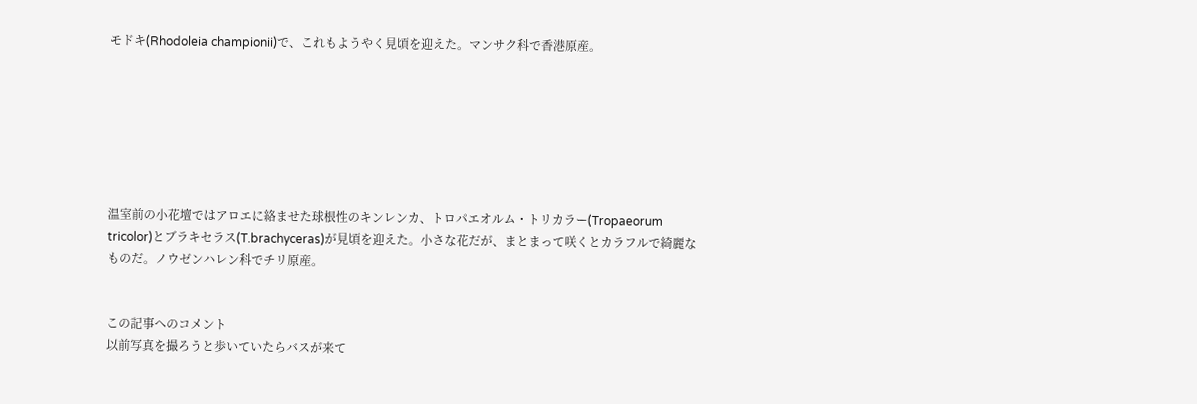モドキ(Rhodoleia championii)で、これもようやく見頃を迎えた。マンサク科で香港原産。







温室前の小花壇ではアロエに絡ませた球根性のキンレンカ、トロパエオルム・トリカラー(Tropaeorum tricolor)とブラキセラス(T.brachyceras)が見頃を迎えた。小さな花だが、まとまって咲くとカラフルで綺麗なものだ。ノウゼンハレン科でチリ原産。


この記事へのコメント
以前写真を撮ろうと歩いていたらバスが来て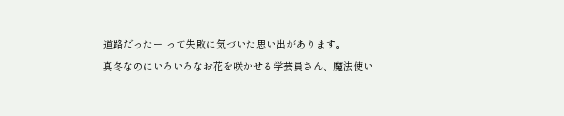道路だったー って失敗に気づいた思い出があります。
真冬なのにいろいろなお花を咲かせる学芸員さん、魔法使い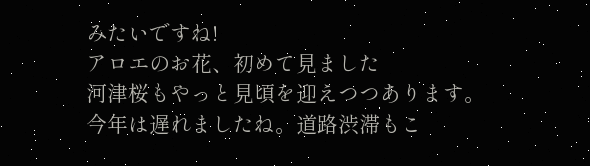みたいですね!
アロエのお花、初めて見ました
河津桜もやっと見頃を迎えつつあります。今年は遅れましたね。道路渋滞もこ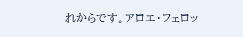れからです。アロエ・フェロッ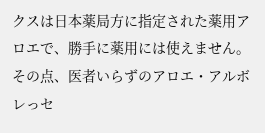クスは日本薬局方に指定された薬用アロエで、勝手に薬用には使えません。その点、医者いらずのアロエ・アルボレっセ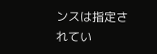ンスは指定されてい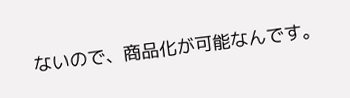ないので、商品化が可能なんです。